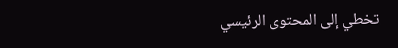تخطي إلى المحتوى الرئيسي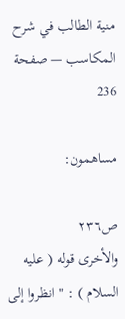منية الطالب في شرح المكاسب — صفحة 236

مساهمون:

ص٢٣٦
والأخرى قوله ( عليه السلام ) : " انظروا إلى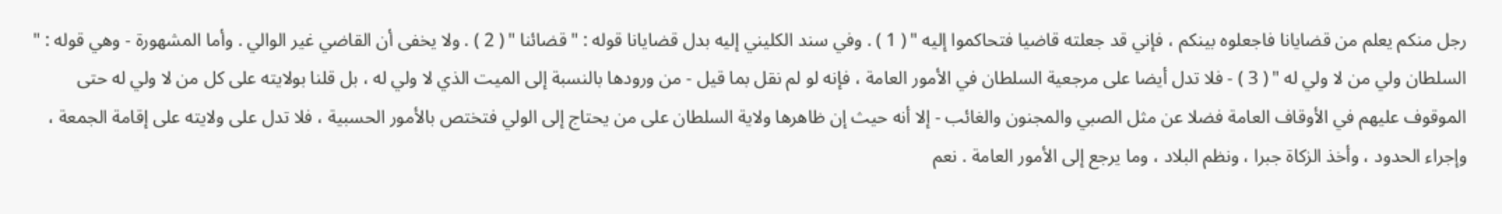رجل منكم يعلم من قضايانا فاجعلوه بينكم ، فإني قد جعلته قاضيا فتحاكموا إليه " ( 1 ) . وفي سند الكليني إليه بدل قضايانا قوله : " قضائنا " ( 2 ) . ولا يخفى أن القاضي غير الوالي . وأما المشهورة - وهي قوله : " السلطان ولي من لا ولي له " ( 3 ) - فلا تدل أيضا على مرجعية السلطان في الأمور العامة ، فإنه لو لم نقل بما قيل - من ورودها بالنسبة إلى الميت الذي لا ولي له ، بل قلنا بولايته على كل من لا ولي له حتى الموقوف عليهم في الأوقاف العامة فضلا عن مثل الصبي والمجنون والغائب - إلا أنه حيث إن ظاهرها ولاية السلطان على من يحتاج إلى الولي فتختص بالأمور الحسبية ، فلا تدل على ولايته على إقامة الجمعة ، وإجراء الحدود ، وأخذ الزكاة جبرا ، ونظم البلاد ، وما يرجع إلى الأمور العامة . نعم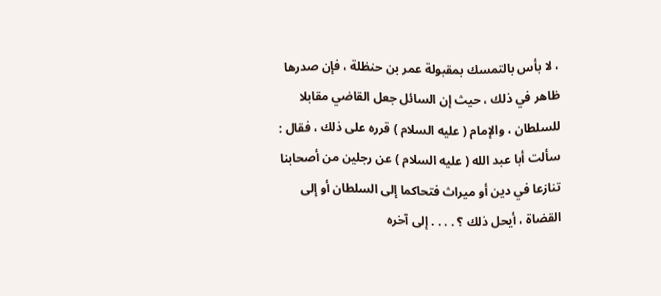، لا بأس بالتمسك بمقبولة عمر بن حنظلة ، فإن صدرها ظاهر في ذلك ، حيث إن السائل جعل القاضي مقابلا للسلطان ، والإمام ( عليه السلام ) قرره على ذلك ، فقال : سألت أبا عبد الله ( عليه السلام ) عن رجلين من أصحابنا تنازعا في دين أو ميراث فتحاكما إلى السلطان أو إلى القضاة ، أيحل ذلك ؟ . . . . إلى آخره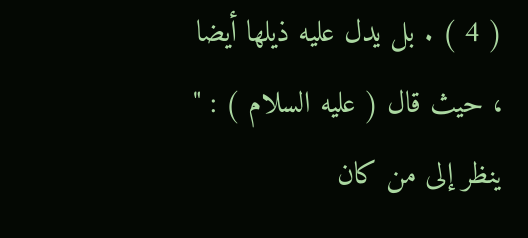( 4 ) . بل يدل عليه ذيلها أيضا ، حيث قال ( عليه السلام ) : " ينظر إلى من كان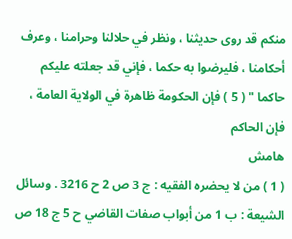منكم قد روى حديثنا ، ونظر في حلالنا وحرامنا ، وعرف أحكامنا ، فليرضوا به حكما ، فإني قد جعلته عليكم حاكما " ( 5 ) فإن الحكومة ظاهرة في الولاية العامة ، فإن الحاكم
هامش
( 1 ) من لا يحضره الفقيه : ج 3 ص 2 ح 3216 . وسائل الشيعة : ب 1 من أبواب صفات القاضي ح 5 ج 18 ص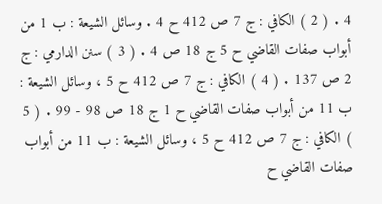4 . ( 2 ) الكافي : ج 7 ص 412 ح 4 . وسائل الشيعة : ب 1 من أبواب صفات القاضي ح 5 ج 18 ص 4 . ( 3 ) سنن الدارمي : ج 2 ص 137 . ( 4 ) الكافي : ج 7 ص 412 ح 5 ، وسائل الشيعة : ب 11 من أبواب صفات القاضي ح 1 ج 18 ص 98 - 99 . ( 5 ) الكافي : ج 7 ص 412 ح 5 ، وسائل الشيعة : ب 11 من أبواب صفات القاضي ح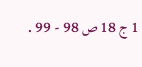1 ج 18 ص 98 - 99 .